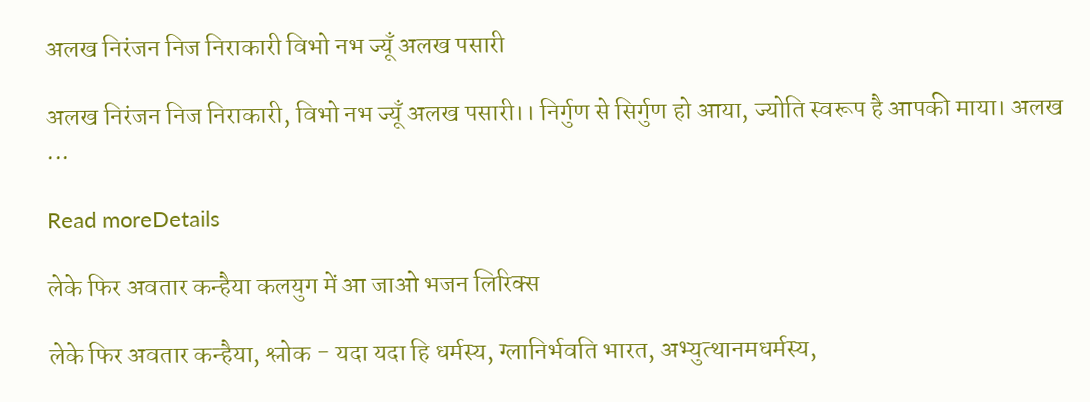अलख निरंजन निज निराकारी विभो नभ ज्यूँ अलख पसारी

अलख निरंजन निज निराकारी, विभो नभ ज्यूँ अलख पसारी।। निर्गुण से सिर्गुण हो आया, ज्योति स्वरूप है आपकी माया। अलख ...

Read moreDetails

लेके फिर अवतार कन्हैया कलयुग में आ जाओ भजन लिरिक्स

लेके फिर अवतार कन्हैया, श्लोक - यदा यदा हि धर्मस्य, ग्लानिर्भवति भारत, अभ्युत्थानमधर्मस्य,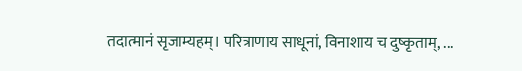तदात्मानं सृजाम्यहम्। परित्राणाय साधूनां, विनाशाय च दुष्कृताम्, ...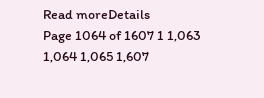Read moreDetails
Page 1064 of 1607 1 1,063 1,064 1,065 1,607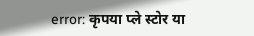error: कृपया प्ले स्टोर या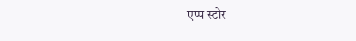एप्प स्टोर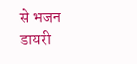से भजन डायरी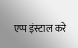एप्प इंस्टाल करे